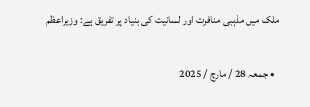ملک میں مذہبی منافرت اور لسانیت کی بنیاد پر تفریق ہے: وزیراعظم

  • جمعہ 28 / مارچ / 2025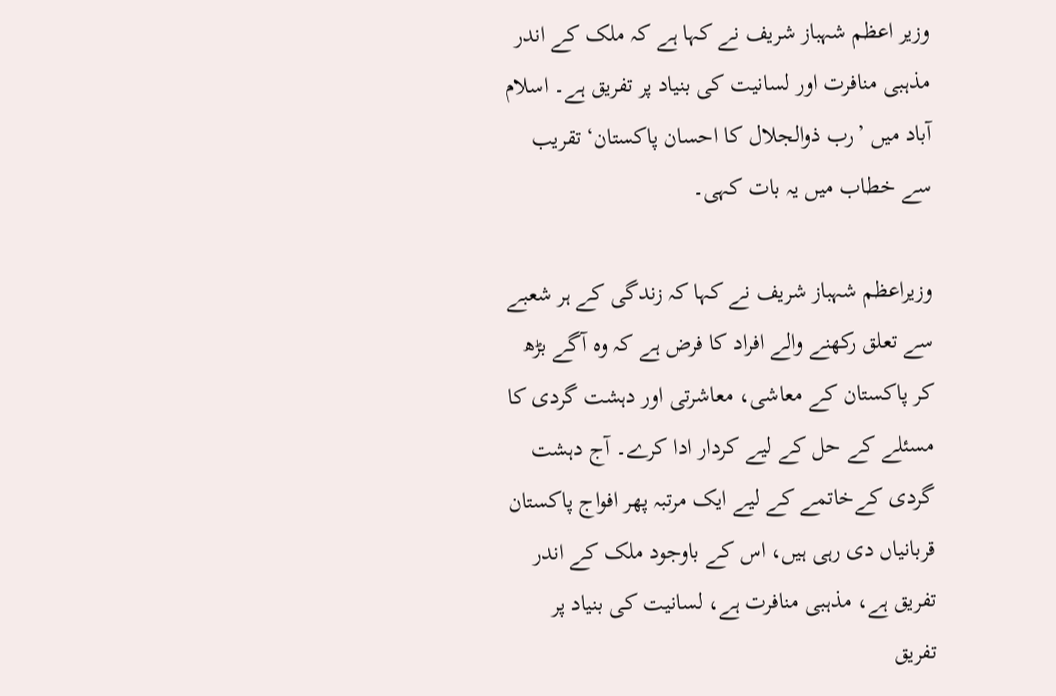وزیر اعظم شہباز شریف نے کہا ہے کہ ملک کے اندر مذہبی منافرت اور لسانیت کی بنیاد پر تفریق ہے۔ اسلام آباد میں ’رب ذوالجلال کا احسان پاکستان‘ تقریب سے خطاب میں یہ بات کہی۔

وزیراعظم شہباز شریف نے کہا کہ زندگی کے ہر شعبے سے تعلق رکھنے والے افراد کا فرض ہے کہ وہ آگے بڑھ کر پاکستان کے معاشی، معاشرتی اور دہشت گردی کا مسئلے کے حل کے لیے کردار ادا کرے۔ آج دہشت گردی کےخاتمے کے لیے ایک مرتبہ پھر افواج پاکستان قربانیاں دی رہی ہیں، اس کے باوجود ملک کے اندر تفریق ہے، مذہبی منافرت ہے، لسانیت کی بنیاد پر تفریق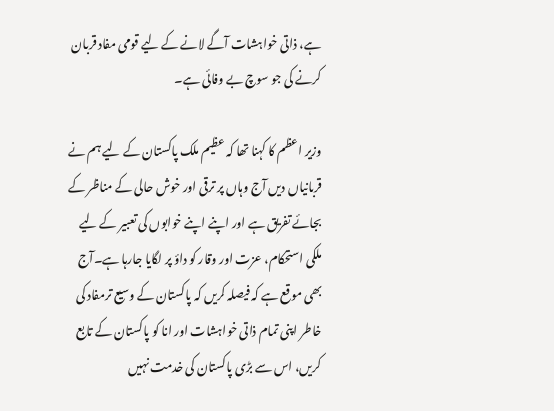ہے، ذاتی خواہشات آگے لانے کے لیے قومی مفاد قربان کرنے کی جو سوچ بے وفائی ہے۔

وزیر اعظم کا کہنا تھا کہ عظیم ملک پاکستان کے لیے ہم نے قربانیاں دیں آج وہاں پر ترقی اور خوش حالی کے مناظر کے بجائے تفریق ہے اور اپنے اپنے خوابوں کی تعبیر کے لیے ملکی استحکام، عزت اور وقار کو داؤ پر لگایا جارہا ہے۔آج بھی موقع ہے کہ فیصلہ کریں کہ پاکستان کے وسیع ترمفاد کی خاطر اپنی تمام ذاتی خواہشات اور انا کو پاکستان کے تابع کریں، اس سے بڑی پاکستان کی خدمت نہیں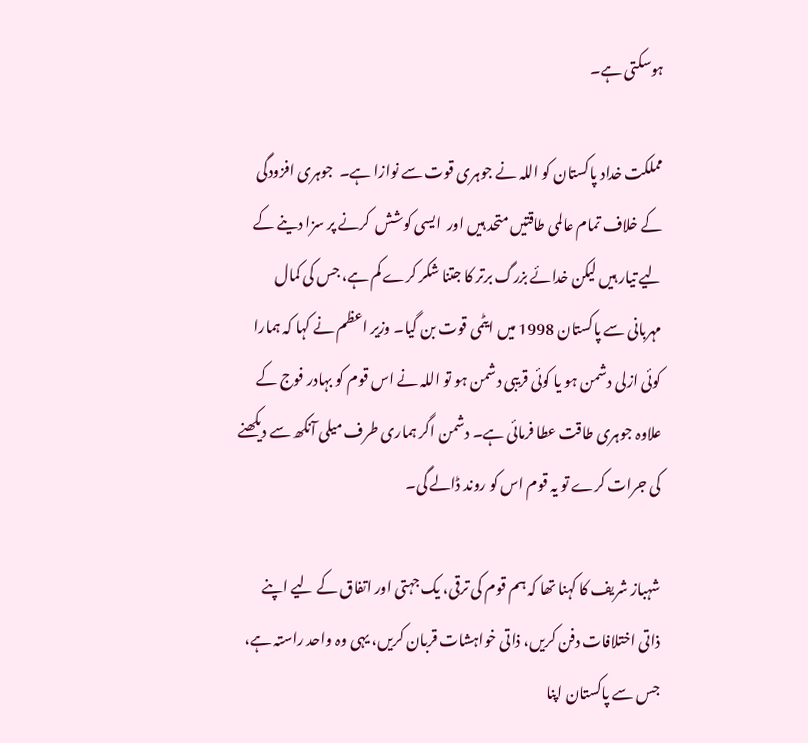ہوسکتی ہے۔

مملکت خداد پاکستان کو اللہ نے جوہری قوت سے نوازا ہے۔  جوہری افزودگی کے خلاف تمام عالمی طاقتیں متحد ہیں اور  ایسی کوشش  کرنے پر سزا دینے کے لیے تیار ہیں لیکن خدائے بزرگ برتر کا جتنا شکر کرے کم ہے، جس کی کمال مہربانی سے پاکستان 1998 میں ایٹمی قوت بن گیا۔ وزیر اعظم نے کہا کہ ہمارا کوئی ازلی دشمن ہو یا کوئی قریبی دشمن ہو تو اللہ نے اس قوم کو بہادر فوج کے علاوہ جوہری طاقت عطا فرمائی ہے۔ دشمن اگر ہماری طرف میلی آنکھ سے دیکھنے کی جرات کرے تو یہ قوم اس کو روند ڈالے گی۔

شہباز شریف کا کہنا تھا کہ ہم قوم کی ترقی، یک جہتی اور اتفاق کے لیے اپنے ذاتی اختلافات دفن کریں، ذاتی خواہشات قربان کریں، یہی وہ واحد راستہ ہے، جس سے پاکستان اپنا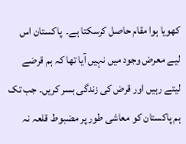کھویا ہوا مقام حاصل کرسکتا ہے۔  پاکستان اس لیے معرض وجود میں نہیں آیا تھا کہ ہم قرضے لیتے رہیں اور قرض کی زندگی بسر کریں۔ جب تک ہم پاکستان کو معاشی طور پر مضبوط قلعہ نہ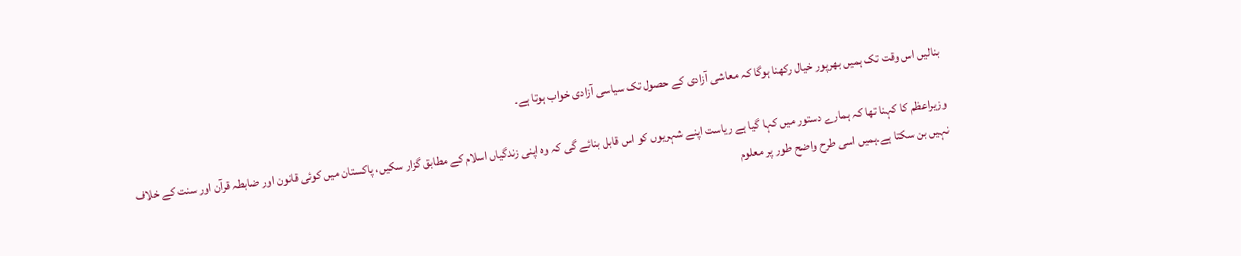بنالیں اس وقت تک ہمیں بھرپور خیال رکھنا ہوگا کہ معاشی آزادی کے حصول تک سیاسی آزادی خواب ہوتا ہے۔

وزیراعظم کا کہنا تھا کہ ہمارے دستور میں کہا گیا ہے ریاست اپنے شہریوں کو اس قابل بنائے گی کہ وہ اپنی زندگیاں اسلام کے مطابق گزار سکیں، پاکستان میں کوئی قانون اور ضابطہ قرآن اور سنت کے خلاف نہیں بن سکتا ہے۔ہمیں اسی طرح واضح طور پر معلوم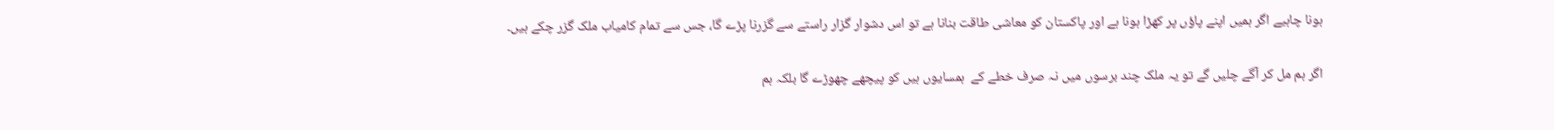ہونا چاہیے اگر ہمیں اپنے پاؤں پر کھڑا ہونا ہے اور پاکستان کو معاشی طاقت بنانا ہے تو اس دشوار گزار راستے سے گزرنا پڑے گا، جس سے تمام کامیاب ملک گزر چکے ہیں۔

اگر ہم مل کر آگے چلیں گے تو یہ ملک چند برسوں میں نہ صرف خطے کے  ہمسایوں ہیں کو پیچھے چھوڑے گا بلکہ ہم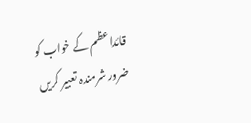قائداعظم کے خواب کو ضرور شرمندہ تعبیر کریں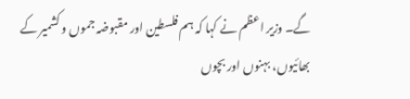گے۔ وزیر اعظم نے کہا کہ ہم فلسطین اور مقبوضہ جموں و کشمیر کے بھائیوں، بہنوں اور بچوں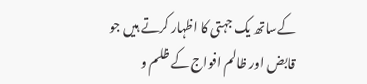کےساتھ یک جہتی کا اظہار کرتے ہیں جو قابض اور ظالم افواج کے ظلم و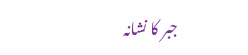جبر کا نشانہ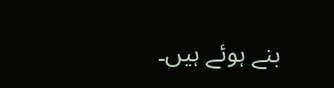بنے ہوئے ہیں۔